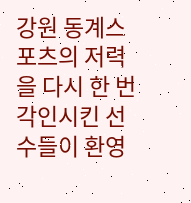강원 동계스포츠의 저력을 다시 한 번 각인시킨 선수들이 환영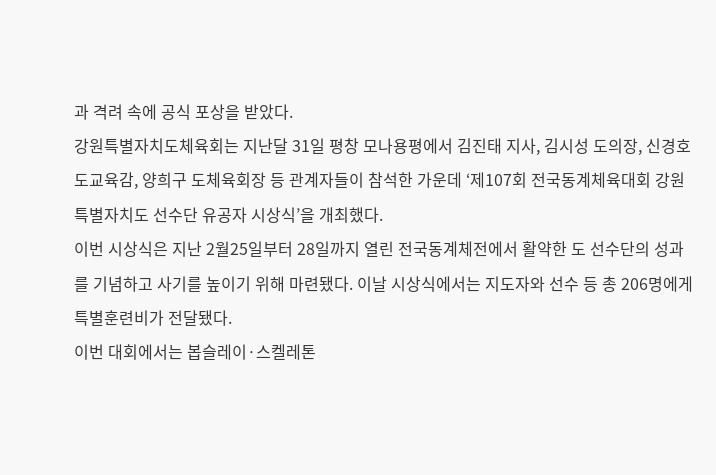과 격려 속에 공식 포상을 받았다.
강원특별자치도체육회는 지난달 31일 평창 모나용평에서 김진태 지사, 김시성 도의장, 신경호 도교육감, 양희구 도체육회장 등 관계자들이 참석한 가운데 ‘제107회 전국동계체육대회 강원특별자치도 선수단 유공자 시상식’을 개최했다.
이번 시상식은 지난 2월25일부터 28일까지 열린 전국동계체전에서 활약한 도 선수단의 성과를 기념하고 사기를 높이기 위해 마련됐다. 이날 시상식에서는 지도자와 선수 등 총 206명에게 특별훈련비가 전달됐다.
이번 대회에서는 봅슬레이·스켈레톤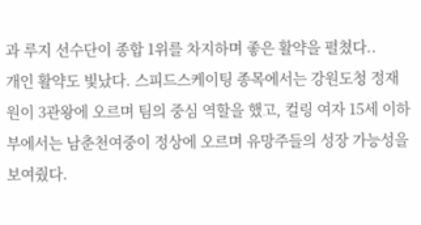과 루지 선수단이 종합 1위를 차지하며 좋은 활약을 펼쳤다..
개인 활약도 빛났다. 스피드스케이팅 종목에서는 강원도청 정재원이 3관왕에 오르며 팀의 중심 역할을 했고, 컬링 여자 15세 이하부에서는 남춘천여중이 정상에 오르며 유망주들의 성장 가능성을 보여줬다.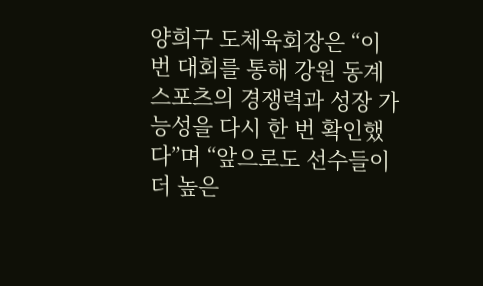양희구 도체육회장은 “이번 대회를 통해 강원 동계스포츠의 경쟁력과 성장 가능성을 다시 한 번 확인했다”며 “앞으로도 선수들이 더 높은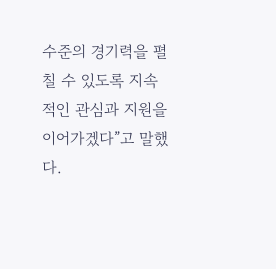수준의 경기력을 펼칠 수 있도록 지속적인 관심과 지원을 이어가겠다”고 말했다.